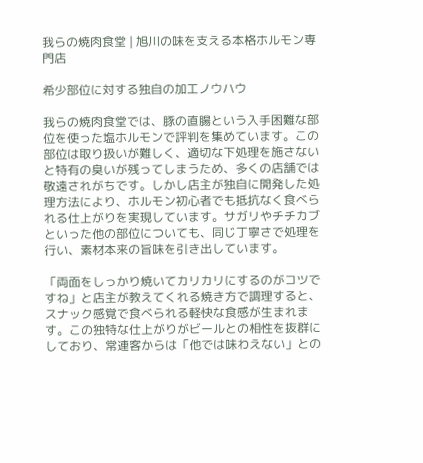我らの焼肉食堂 | 旭川の味を支える本格ホルモン専門店

希少部位に対する独自の加工ノウハウ

我らの焼肉食堂では、豚の直腸という入手困難な部位を使った塩ホルモンで評判を集めています。この部位は取り扱いが難しく、適切な下処理を施さないと特有の臭いが残ってしまうため、多くの店舗では敬遠されがちです。しかし店主が独自に開発した処理方法により、ホルモン初心者でも抵抗なく食べられる仕上がりを実現しています。サガリやチチカブといった他の部位についても、同じ丁寧さで処理を行い、素材本来の旨味を引き出しています。

「両面をしっかり焼いてカリカリにするのがコツですね」と店主が教えてくれる焼き方で調理すると、スナック感覚で食べられる軽快な食感が生まれます。この独特な仕上がりがビールとの相性を抜群にしており、常連客からは「他では味わえない」との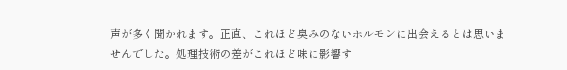声が多く聞かれます。正直、これほど臭みのないホルモンに出会えるとは思いませんでした。処理技術の差がこれほど味に影響す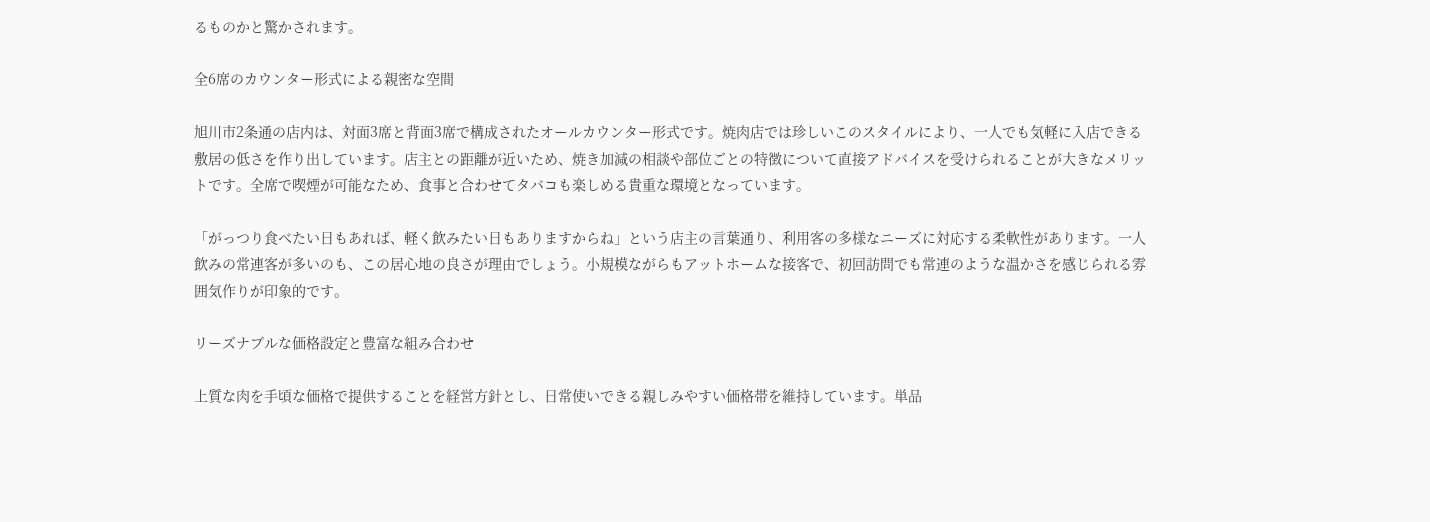るものかと驚かされます。

全6席のカウンター形式による親密な空間

旭川市2条通の店内は、対面3席と背面3席で構成されたオールカウンター形式です。焼肉店では珍しいこのスタイルにより、一人でも気軽に入店できる敷居の低さを作り出しています。店主との距離が近いため、焼き加減の相談や部位ごとの特徴について直接アドバイスを受けられることが大きなメリットです。全席で喫煙が可能なため、食事と合わせてタバコも楽しめる貴重な環境となっています。

「がっつり食べたい日もあれば、軽く飲みたい日もありますからね」という店主の言葉通り、利用客の多様なニーズに対応する柔軟性があります。一人飲みの常連客が多いのも、この居心地の良さが理由でしょう。小規模ながらもアットホームな接客で、初回訪問でも常連のような温かさを感じられる雰囲気作りが印象的です。

リーズナブルな価格設定と豊富な組み合わせ

上質な肉を手頃な価格で提供することを経営方針とし、日常使いできる親しみやすい価格帯を維持しています。単品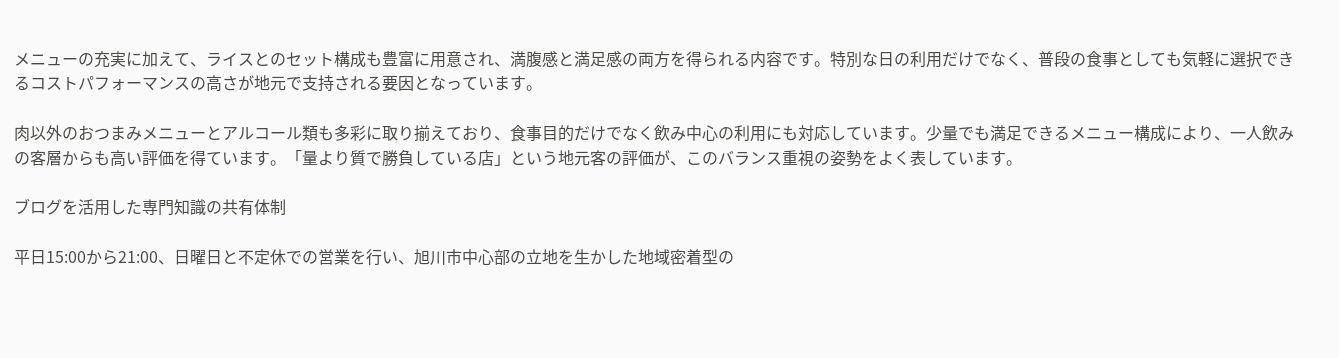メニューの充実に加えて、ライスとのセット構成も豊富に用意され、満腹感と満足感の両方を得られる内容です。特別な日の利用だけでなく、普段の食事としても気軽に選択できるコストパフォーマンスの高さが地元で支持される要因となっています。

肉以外のおつまみメニューとアルコール類も多彩に取り揃えており、食事目的だけでなく飲み中心の利用にも対応しています。少量でも満足できるメニュー構成により、一人飲みの客層からも高い評価を得ています。「量より質で勝負している店」という地元客の評価が、このバランス重視の姿勢をよく表しています。

ブログを活用した専門知識の共有体制

平日15:00から21:00、日曜日と不定休での営業を行い、旭川市中心部の立地を生かした地域密着型の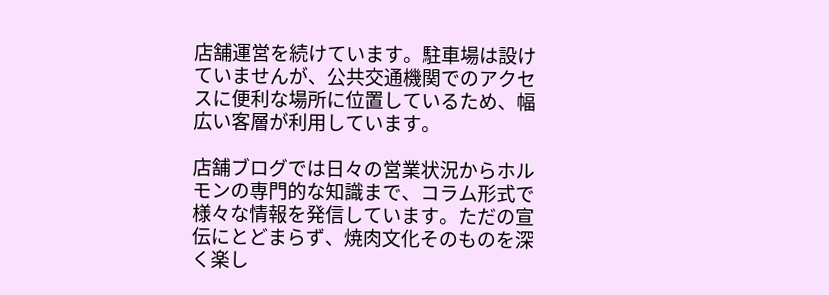店舗運営を続けています。駐車場は設けていませんが、公共交通機関でのアクセスに便利な場所に位置しているため、幅広い客層が利用しています。

店舗ブログでは日々の営業状況からホルモンの専門的な知識まで、コラム形式で様々な情報を発信しています。ただの宣伝にとどまらず、焼肉文化そのものを深く楽し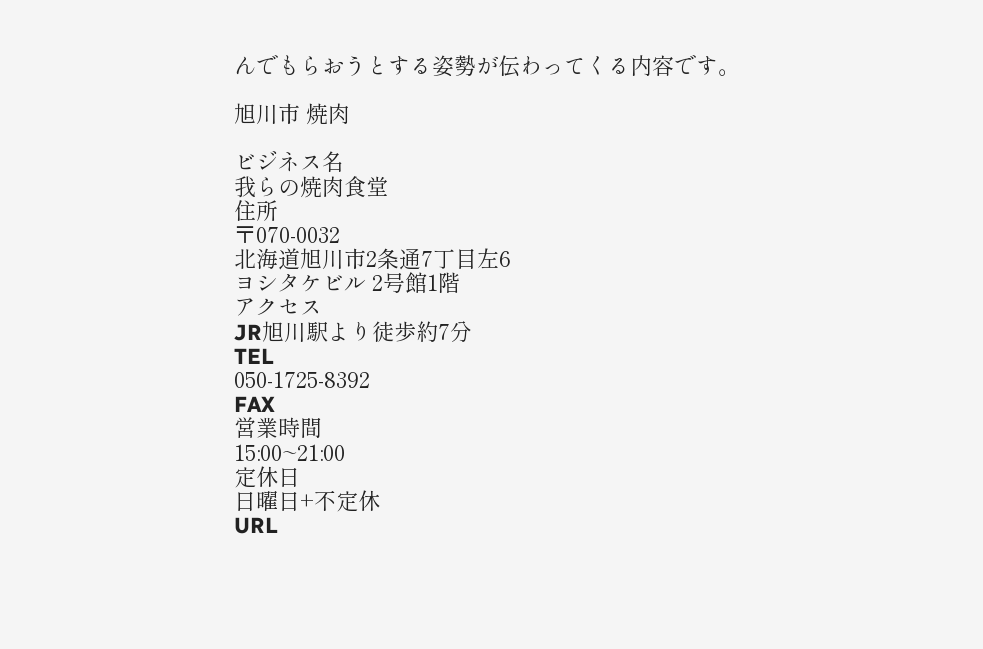んでもらおうとする姿勢が伝わってくる内容です。

旭川市 焼肉

ビジネス名
我らの焼肉食堂
住所
〒070-0032
北海道旭川市2条通7丁目左6
ヨシタケビル 2号館1階
アクセス
JR旭川駅より徒歩約7分
TEL
050-1725-8392
FAX
営業時間
15:00~21:00
定休日
日曜日+不定休
URL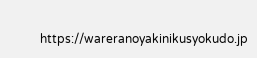https://wareranoyakinikusyokudo.jp